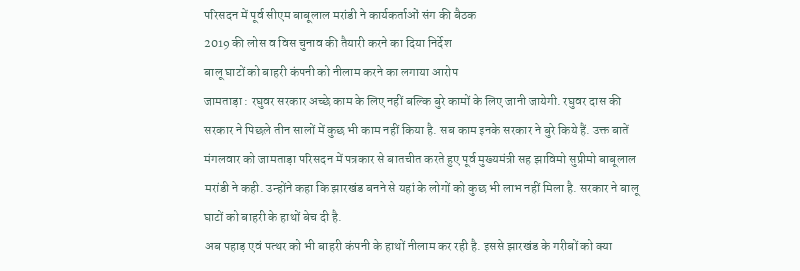परिसदन में पूर्व सीएम बाबूलाल मरांडी ने कार्यकर्ताओं संग की बैठक
2019 की लोस व विस चुनाव की तैयारी करने का दिया निर्देश
बालू घाटों को बाहरी कंपनी को नीलाम करने का लगाया आरोप
जामताड़ा : रघुवर सरकार अच्छे काम के लिए नहीं बल्कि बुरे कामों के लिए जानी जायेगी. रघुवर दास की सरकार ने पिछले तीन सालों में कुछ भी काम नहीं किया है. सब काम इनके सरकार ने बुरे किये हैं. उक्त बातें मंगलवार को जामताड़ा परिसदन में पत्रकार से बातचीत करते हुए पूर्व मुख्यमंत्री सह झाविमो सुप्रीमो बाबूलाल मरांडी ने कही. उन्होंने कहा कि झारखंड बनने से यहां के लोगों को कुछ भी लाभ नहीं मिला है. सरकार ने बालू घाटों को बाहरी के हाथों बेच दी है.
अब पहाड़ एवं पत्थर को भी बाहरी कंपनी के हाथों नीलाम कर रही है. इससे झारखंड के गरीबों को क्या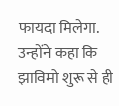फायदा मिलेगा. उन्होंने कहा कि झाविमो शुरू से ही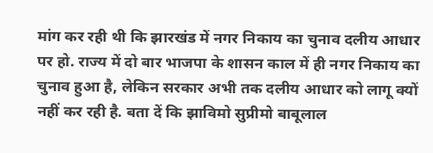मांग कर रही थी कि झारखंड में नगर निकाय का चुनाव दलीय आधार पर हो. राज्य में दो बार भाजपा के शासन काल में ही नगर निकाय का चुनाव हुआ है, लेकिन सरकार अभी तक दलीय आधार को लागू क्यों नहीं कर रही है. बता दें कि झाविमो सुप्रीमो बाबूलाल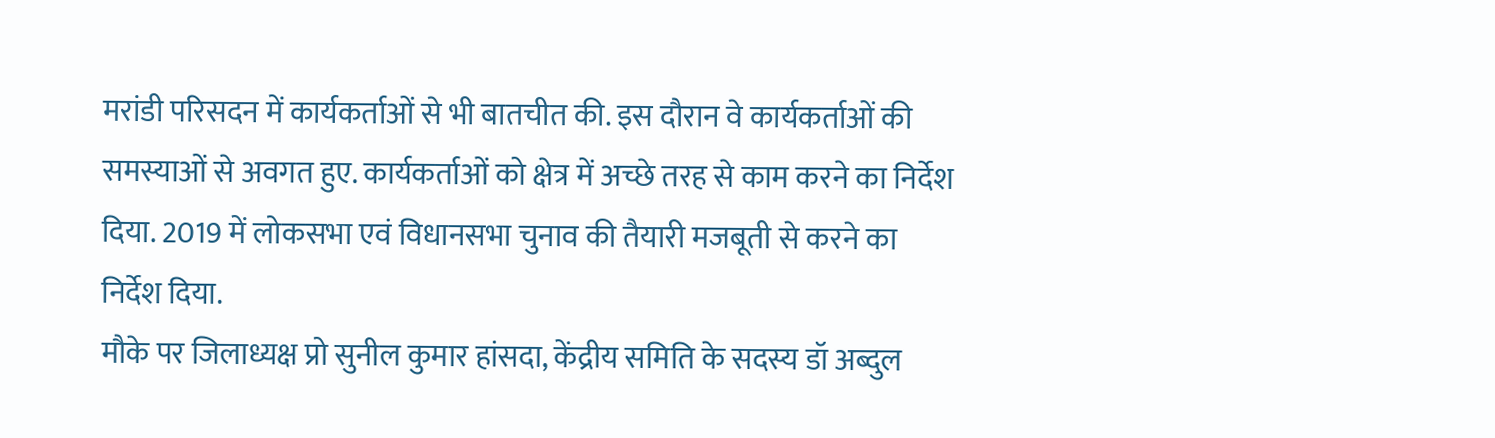मरांडी परिसदन में कार्यकर्ताओं से भी बातचीत की. इस दौरान वे कार्यकर्ताओं की समस्याओं से अवगत हुए. कार्यकर्ताओं को क्षेत्र में अच्छे तरह से काम करने का निर्देश दिया. 2019 में लोकसभा एवं विधानसभा चुनाव की तैयारी मजबूती से करने का निर्देश दिया.
मौके पर जिलाध्यक्ष प्रो सुनील कुमार हांसदा, केंद्रीय समिति के सदस्य डॉ अब्दुल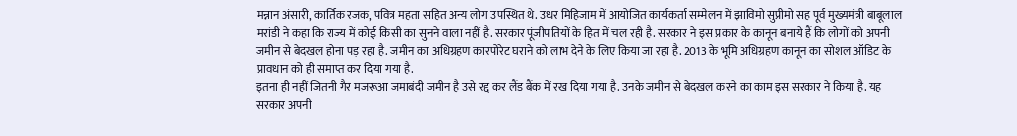मन्नान अंसारी, कार्तिक रजक, पवित्र महता सहित अन्य लोग उपस्थित थे. उधर मिहिजाम में आयोजित कार्यकर्ता सम्मेलन में झाविमो सुप्रीमो सह पूर्व मुख्यमंत्री बाबूलाल मरांडी ने कहा कि राज्य में कोई किसी का सुनने वाला नहीं है. सरकार पूंजीपतियों के हित में चल रही है. सरकार ने इस प्रकार के कानून बनाये हैं कि लोगों को अपनी जमीन से बेदखल होना पड़ रहा है. जमीन का अधिग्रहण कारपोरेट घराने को लाभ देने के लिए किया जा रहा है. 2013 के भूमि अधिग्रहण कानून का सोशल ऑडिट के प्रावधान को ही समाप्त कर दिया गया है.
इतना ही नहीं जितनी गैर मजरूआ जमाबंदी जमीन है उसे रद्द कर लैंड बैंक में रख दिया गया है. उनके जमीन से बेदखल करने का काम इस सरकार ने किया है. यह सरकार अपनी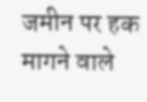जमीन पर हक मागने वाले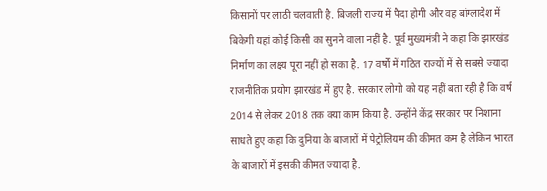किसानों पर लाठी चलवाती है. बिजली राज्य में पैदा होगी और वह बांग्लादेश में बिकेगी यहां कोई किसी का सुनने वाला नहीं है. पूर्व मुख्यमंत्री ने कहा कि झारखंड निर्माण का लक्ष्य पूरा नहीं हो सका है. 17 वर्षों में गठित राज्यों में से सबसे ज्यादा राजनीतिक प्रयोग झारखंड में हुए है. सरकार लोगो को यह नहीं बता रही है कि वर्ष 2014 से लेकर 2018 तक क्या काम किया है. उन्होंने केंद्र सरकार पर निशाना साधते हुए कहा कि दुनिया के बाजारों में पेट्रोलियम की कीमत कम है लेकिन भारत के बाजारों में इसकी कीमत ज्यादा है.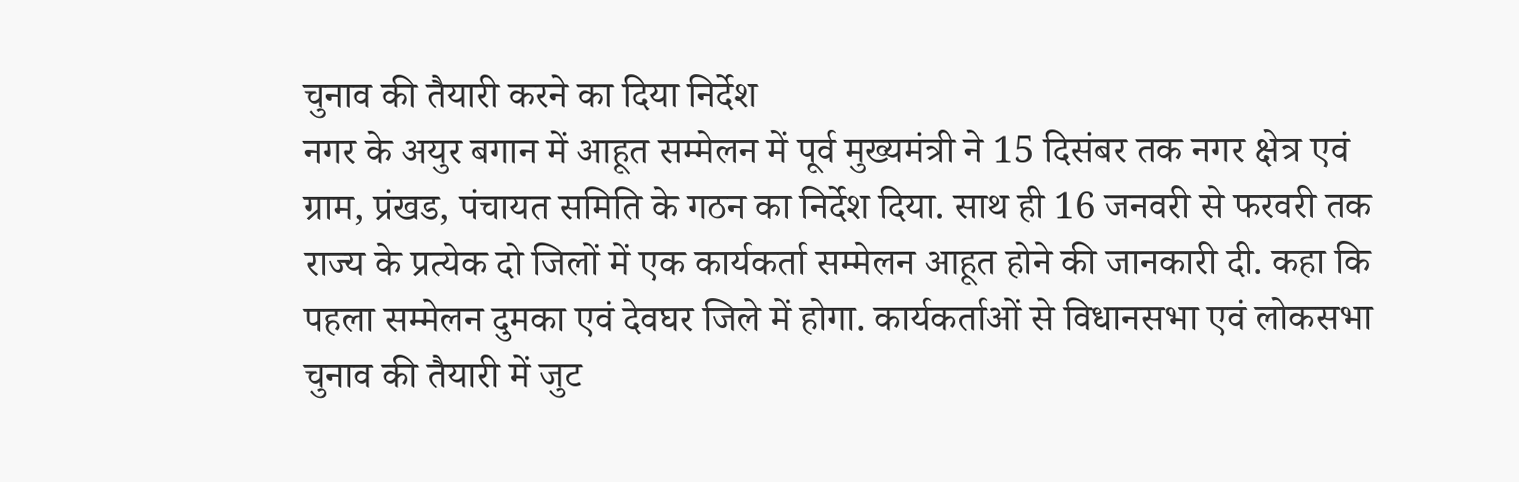चुनाव की तैयारी करने का दिया निर्देश
नगर के अयुर बगान में आहूत सम्मेलन में पूर्व मुख्यमंत्री ने 15 दिसंबर तक नगर क्षेत्र एवं ग्राम, प्रंखड, पंचायत समिति के गठन का निर्देश दिया. साथ ही 16 जनवरी से फरवरी तक राज्य के प्रत्येक दो जिलों में एक कार्यकर्ता सम्मेलन आहूत होने की जानकारी दी. कहा कि पहला सम्मेलन दुमका एवं देवघर जिले में होगा. कार्यकर्ताओं से विधानसभा एवं लोकसभा चुनाव की तैयारी में जुट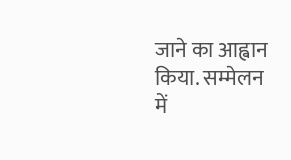जाने का आह्वान किया. सम्मेलन में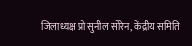जिलाध्यक्ष प्रो सुनील सोरेन, केंद्रीय समिति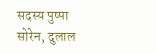सदस्य पुष्पा सोरेन, दुलाल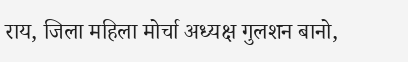राय, जिला महिला मोर्चा अध्यक्ष गुलशन बानो,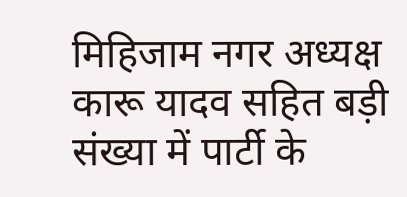मिहिजाम नगर अध्यक्ष कारू यादव सहित बड़ी संख्या में पार्टी के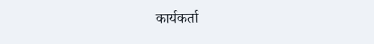कार्यकर्ता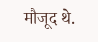मौजूद थे.